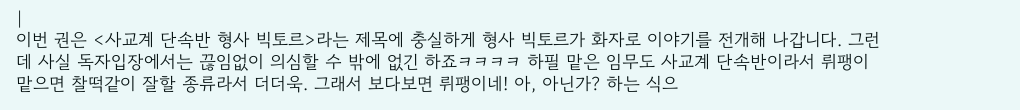|
이번 권은 <사교계 단속반 형사 빅토르>라는 제목에 충실하게 형사 빅토르가 화자로 이야기를 전개해 나갑니다. 그런데 사실 독자입장에서는 끊임없이 의심할 수 밖에 없긴 하죠ㅋㅋㅋㅋ 하필 맡은 임무도 사교계 단속반이라서 뤼팽이 맡으면 찰떡같이 잘할 종류라서 더더욱. 그래서 보다보면 뤼팽이네! 아, 아닌가? 하는 식으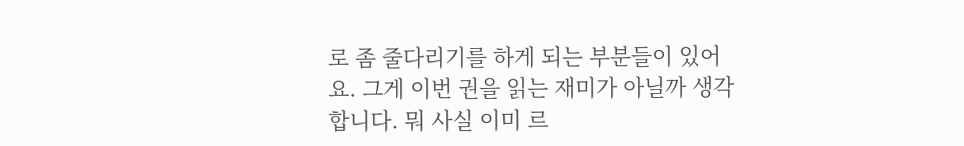로 좀 줄다리기를 하게 되는 부분들이 있어요. 그게 이번 권을 읽는 재미가 아닐까 생각합니다. 뭐 사실 이미 르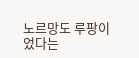노르망도 루팡이었다는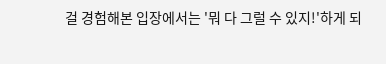걸 경험해본 입장에서는 '뭐 다 그럴 수 있지!'하게 되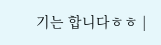기는 합니다ㅎㅎ |